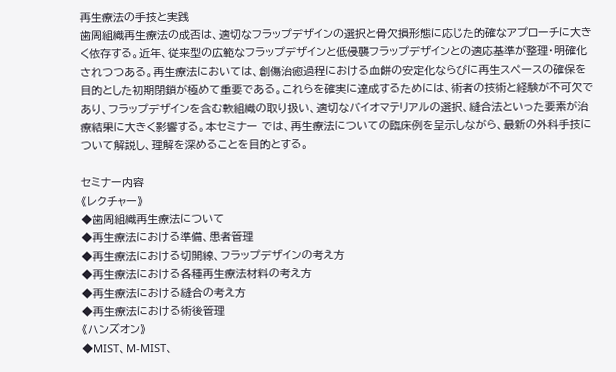再生療法の手技と実践
歯周組織再生療法の成否は、適切なフラップデザインの選択と骨欠損形態に応じた的確なアプローチに大きく依存する。近年、従来型の広範なフラップデザインと低侵襲フラップデザインとの適応基準が整理・明確化されつつある。再生療法においては、創傷治癒過程における血餅の安定化ならびに再生スペースの確保を目的とした初期閉鎖が極めて重要である。これらを確実に達成するためには、術者の技術と経験が不可欠であり、フラップデザインを含む軟組織の取り扱い、適切なバイオマテリアルの選択、縫合法といった要素が治療結果に大きく影響する。本セミナー では、再生療法についての臨床例を呈示しながら、最新の外科手技について解説し、理解を深めることを目的とする。

セミナー内容
《レクチャー》
◆歯周組織再生療法について
◆再生療法における準備、患者管理
◆再生療法における切開線、フラップデザインの考え方
◆再生療法における各種再生療法材料の考え方
◆再生療法における縫合の考え方
◆再生療法における術後管理
《ハンズオン》
◆MIST、M-MIST、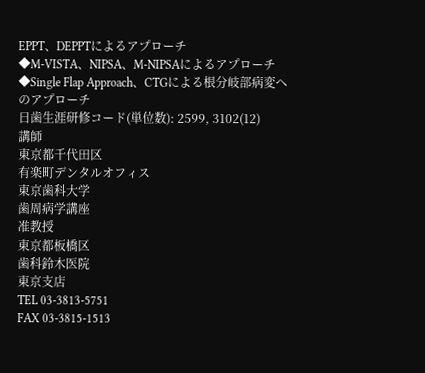EPPT、DEPPTによるアプローチ
◆M-VISTA、NIPSA、M-NIPSAによるアプローチ
◆Single Flap Approach、CTGによる根分岐部病変へのアプローチ
日歯生涯研修コード(単位数): 2599, 3102(12)
講師
東京都千代田区
有楽町デンタルオフィス
東京歯科大学
歯周病学講座
准教授
東京都板橋区
歯科鈴木医院
東京支店
TEL 03-3813-5751
FAX 03-3815-1513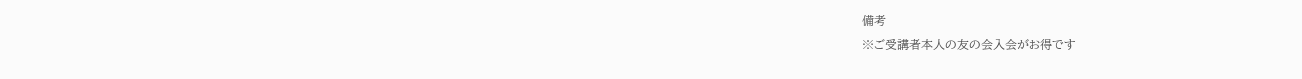備考
※ご受講者本人の友の会入会がお得です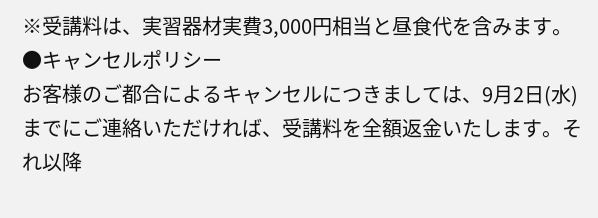※受講料は、実習器材実費3,000円相当と昼食代を含みます。
●キャンセルポリシー
お客様のご都合によるキャンセルにつきましては、9月2日(水)までにご連絡いただければ、受講料を全額返金いたします。それ以降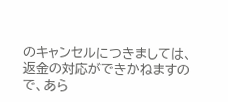のキャンセルにつきましては、返金の対応ができかねますので、あら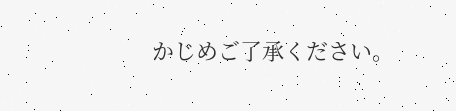かじめご了承ください。